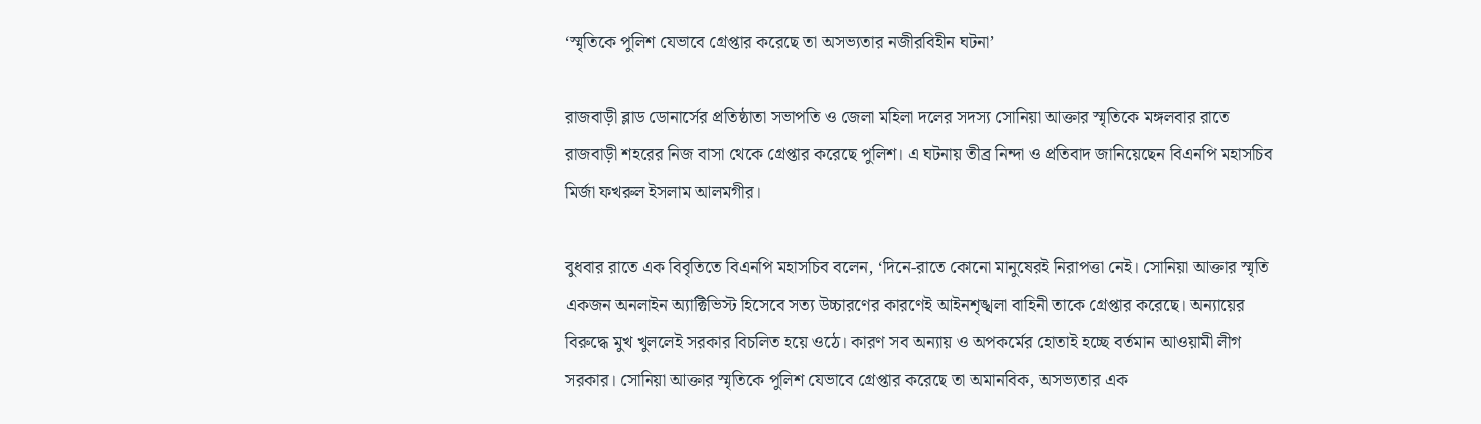‘স্মৃতিকে পুলিশ যেভাবে গ্রেপ্তার করেছে তা অসভ্যতার নজীরবিহীন ঘটনা’

রাজবাড়ী ব্লাড ডোনার্সের প্রতিষ্ঠাতা সভাপতি ও জেলা মহিলা দলের সদস্য সোনিয়া আক্তার স্মৃতিকে মঙ্গলবার রাতে রাজবাড়ী শহরের নিজ বাসা থেকে গ্রেপ্তার করেছে পুলিশ। এ ঘটনায় তীব্র নিন্দা ও প্রতিবাদ জানিয়েছেন বিএনপি মহাসচিব মির্জা ফখরুল ইসলাম আলমগীর।

বুধবার রাতে এক বিবৃতিতে বিএনপি মহাসচিব বলেন, ‘দিনে-রাতে কোনো মানুষেরই নিরাপত্তা নেই। সোনিয়া আক্তার স্মৃতি একজন অনলাইন অ্যাক্টিভিস্ট হিসেবে সত্য উচ্চারণের কারণেই আইনশৃঙ্খলা বাহিনী তাকে গ্রেপ্তার করেছে। অন্যায়ের বিরুদ্ধে মুখ খুললেই সরকার বিচলিত হয়ে ওঠে। কারণ সব অন্যায় ও অপকর্মের হোতাই হচ্ছে বর্তমান আওয়ামী লীগ সরকার। সোনিয়া আক্তার স্মৃতিকে পুলিশ যেভাবে গ্রেপ্তার করেছে তা অমানবিক, অসভ্যতার এক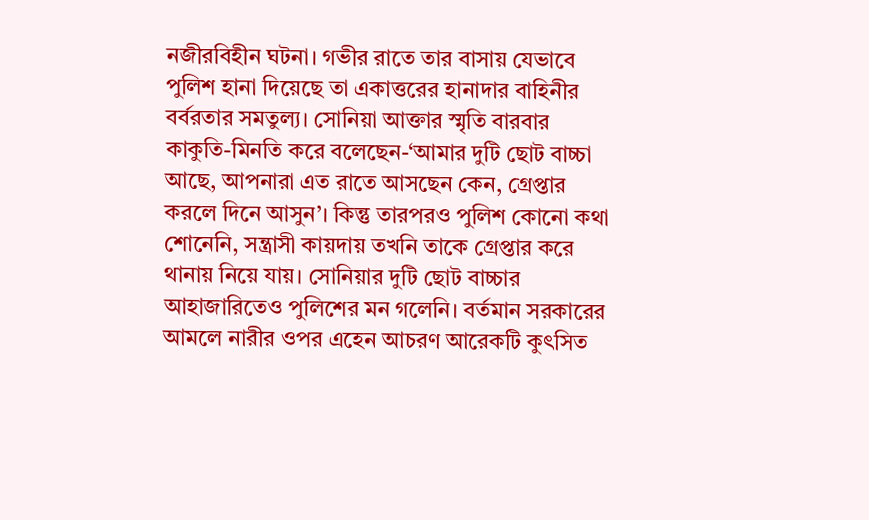নজীরবিহীন ঘটনা। গভীর রাতে তার বাসায় যেভাবে পুলিশ হানা দিয়েছে তা একাত্তরের হানাদার বাহিনীর বর্বরতার সমতুল্য। সোনিয়া আক্তার স্মৃতি বারবার কাকুতি-মিনতি করে বলেছেন-‘আমার দুটি ছোট বাচ্চা আছে, আপনারা এত রাতে আসছেন কেন, গ্রেপ্তার করলে দিনে আসুন’। কিন্তু তারপরও পুলিশ কোনো কথা শোনেনি, সন্ত্রাসী কায়দায় তখনি তাকে গ্রেপ্তার করে থানায় নিয়ে যায়। সোনিয়ার দুটি ছোট বাচ্চার আহাজারিতেও পুলিশের মন গলেনি। বর্তমান সরকারের আমলে নারীর ওপর এহেন আচরণ আরেকটি কুৎসিত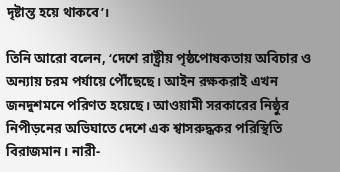দৃষ্টান্ত হয়ে থাকবে’।

তিনি আরো বলেন, ‘দেশে রাষ্ট্রীয় পৃষ্ঠপোষকতায় অবিচার ও অন্যায় চরম পর্যায়ে পৌঁছেছে। আইন রক্ষকরাই এখন জনদুশমনে পরিণত হয়েছে। আওয়ামী সরকারের নিষ্ঠুর নিপীড়নের অভিঘাতে দেশে এক শ্বাসরুদ্ধকর পরিস্থিতি বিরাজমান। নারী-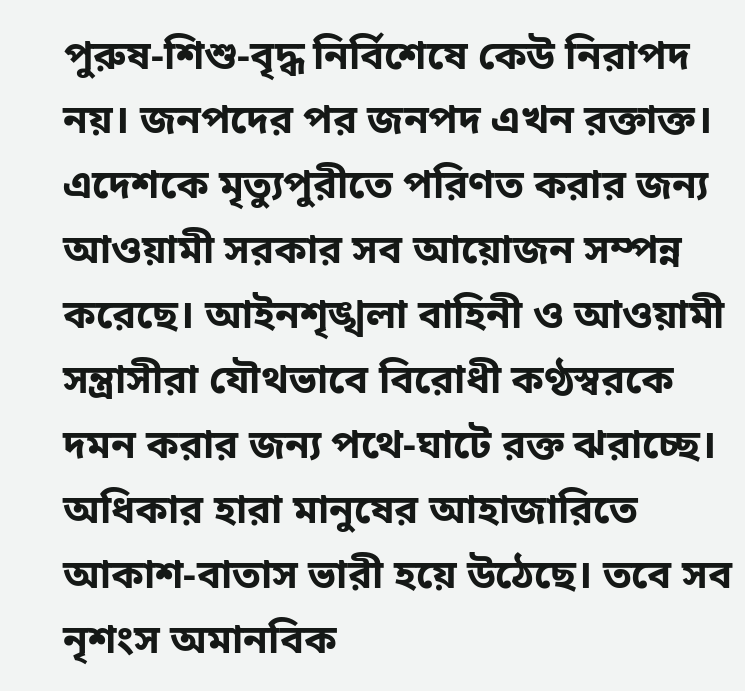পুরুষ-শিশু-বৃদ্ধ নির্বিশেষে কেউ নিরাপদ নয়। জনপদের পর জনপদ এখন রক্তাক্ত। এদেশকে মৃত্যুপুরীতে পরিণত করার জন্য আওয়ামী সরকার সব আয়োজন সম্পন্ন করেছে। আইনশৃঙ্খলা বাহিনী ও আওয়ামী সন্ত্রাসীরা যৌথভাবে বিরোধী কণ্ঠস্বরকে দমন করার জন্য পথে-ঘাটে রক্ত ঝরাচ্ছে। অধিকার হারা মানুষের আহাজারিতে আকাশ-বাতাস ভারী হয়ে উঠেছে। তবে সব নৃশংস অমানবিক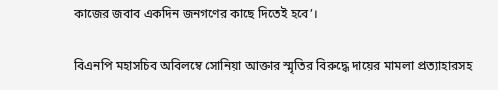কাজের জবাব একদিন জনগণের কাছে দিতেই হবে’।

বিএনপি মহাসচিব অবিলম্বে সোনিয়া আক্তার স্মৃতির বিরুদ্ধে দায়ের মামলা প্রত্যাহারসহ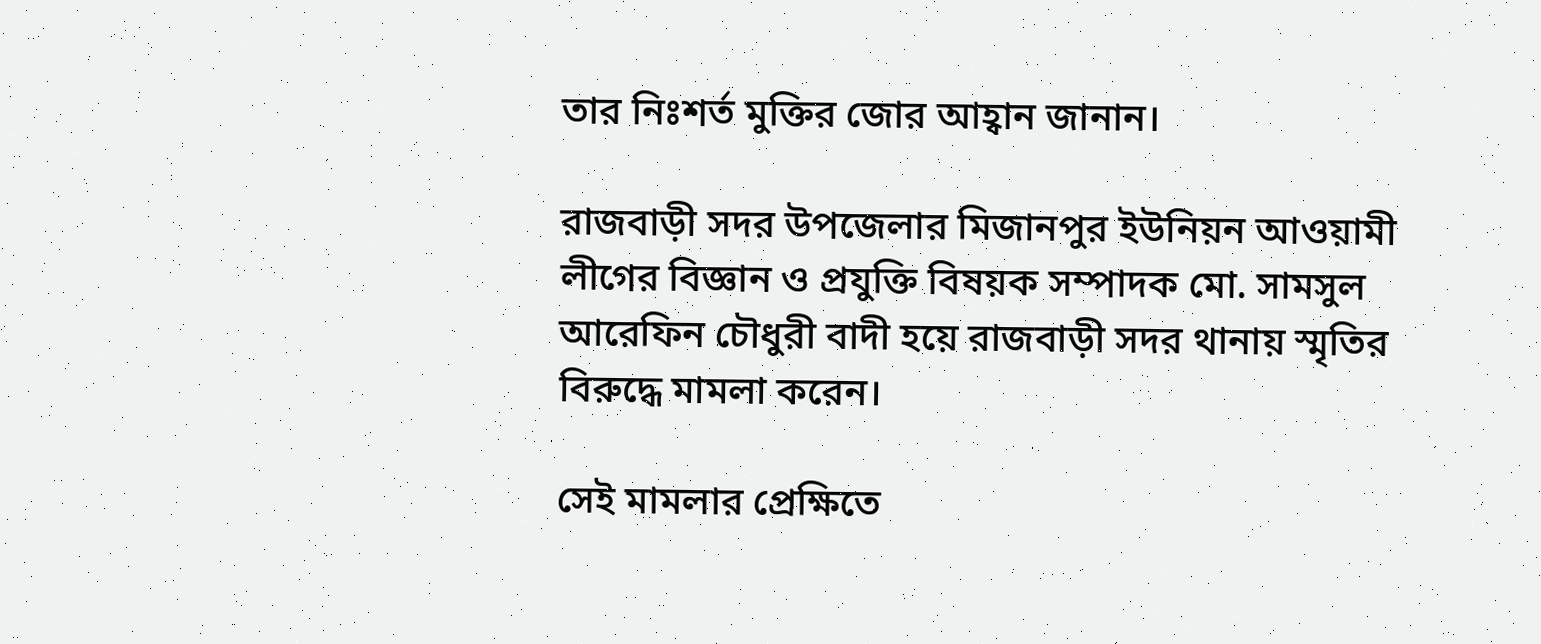তার নিঃশর্ত মুক্তির জোর আহ্বান জানান।

রাজবাড়ী সদর উপজেলার মিজানপুর ইউনিয়ন আওয়ামী লীগের বিজ্ঞান ও প্রযুক্তি বিষয়ক সম্পাদক মো. সামসুল আরেফিন চৌধুরী বাদী হয়ে রাজবাড়ী সদর থানায় স্মৃতির বিরুদ্ধে মামলা করেন।

সেই মামলার প্রেক্ষিতে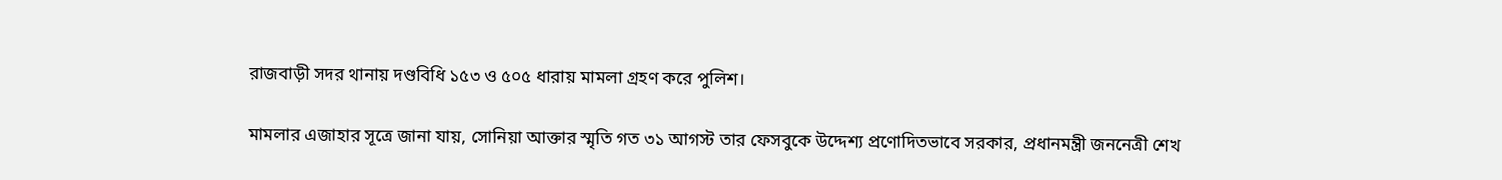রাজবাড়ী সদর থানায় দণ্ডবিধি ১৫৩ ও ৫০৫ ধারায় মামলা গ্রহণ করে পুলিশ।

মামলার এজাহার সূত্রে জানা যায়, সোনিয়া আক্তার স্মৃতি গত ৩১ আগস্ট তার ফেসবুকে উদ্দেশ্য প্রণোদিতভাবে সরকার, প্রধানমন্ত্রী জননেত্রী শেখ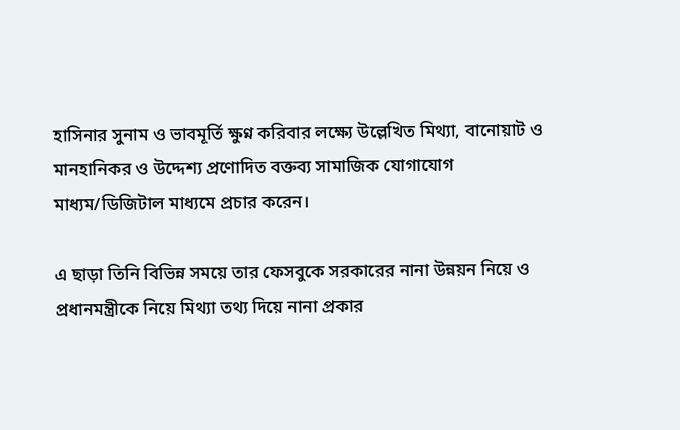হাসিনার সুনাম ও ভাবমূর্তি ক্ষুণ্ন করিবার লক্ষ্যে উল্লেখিত মিথ্যা, বানোয়াট ও মানহানিকর ও উদ্দেশ্য প্রণোদিত বক্তব্য সামাজিক যোগাযোগ মাধ্যম/ডিজিটাল মাধ্যমে প্রচার করেন।

এ ছাড়া তিনি বিভিন্ন সময়ে তার ফেসবুকে সরকারের নানা উন্নয়ন নিয়ে ও প্রধানমন্ত্রীকে নিয়ে মিথ্যা তথ্য দিয়ে নানা প্রকার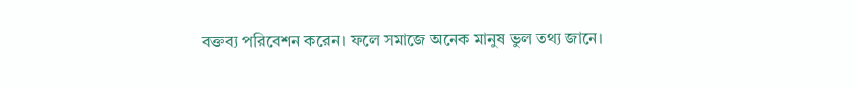বক্তব্য পরিবেশন করেন। ফলে সমাজে অনেক মানুষ ভুল তথ্য জানে।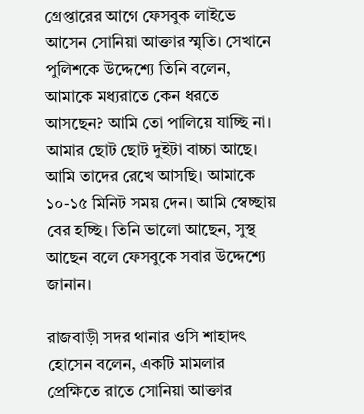গ্রেপ্তারের আগে ফেসবুক লাইভে আসেন সোনিয়া আক্তার স্মৃতি। সেখানে পুলিশকে উদ্দেশ্যে তিনি বলেন, আমাকে মধ্যরাতে কেন ধরতে আসছেন? আমি তো পালিয়ে যাচ্ছি না। আমার ছোট ছোট দুইটা বাচ্চা আছে। আমি তাদের রেখে আসছি। আমাকে ১০-১৫ মিনিট সময় দেন। আমি স্বেচ্ছায় বের হচ্ছি। তিনি ভালো আছেন, সুস্থ আছেন বলে ফেসবুকে সবার উদ্দেশ্যে জানান।

রাজবাড়ী সদর থানার ওসি শাহাদৎ হোসেন বলেন, একটি মামলার প্রেক্ষিতে রাতে সোনিয়া আক্তার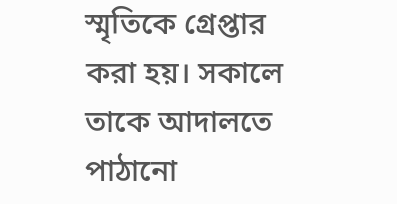স্মৃতিকে গ্রেপ্তার করা হয়। সকালে তাকে আদালতে পাঠানো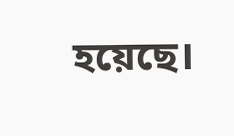হয়েছে।